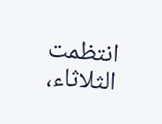انتظمت الثلاثاء،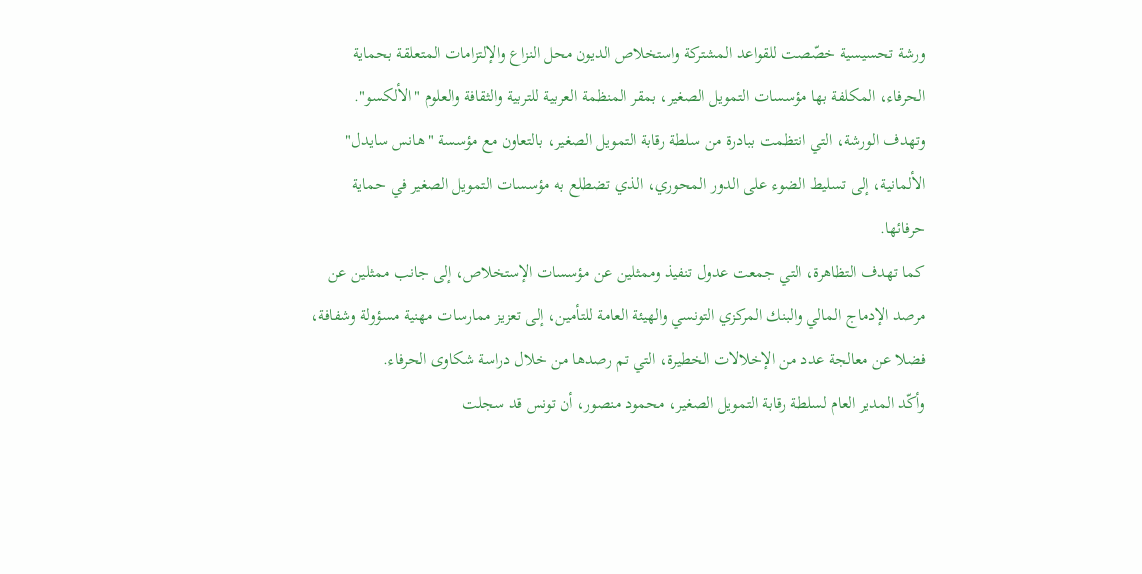ورشة تحسيسية خصّصت للقواعد المشتركة واستخلاص الديون محل النزاع والإلتزامات المتعلقة بحماية الحرفاء، المكلفة بها مؤسسات التمويل الصغير، بمقر المنظمة العربية للتربية والثقافة والعلوم "الألكسو".
وتهدف الورشة، التي انتظمت ببادرة من سلطة رقابة التمويل الصغير، بالتعاون مع مؤسسة "هانس سايدل" الألمانية، إلى تسليط الضوء على الدور المحوري، الذي تضطلع به مؤسسات التمويل الصغير في حماية حرفائها.
كما تهدف التظاهرة، التي جمعت عدول تنفيذ وممثلين عن مؤسسات الإستخلاص، إلى جانب ممثلين عن مرصد الإدماج المالي والبنك المركزي التونسي والهيئة العامة للتأمين، إلى تعزيز ممارسات مهنية مسؤولة وشفافة، فضلا عن معالجة عدد من الإخلالات الخطيرة، التي تم رصدها من خلال دراسة شكاوى الحرفاء.
وأكّد المدير العام لسلطة رقابة التمويل الصغير، محمود منصور، أن تونس قد سجلت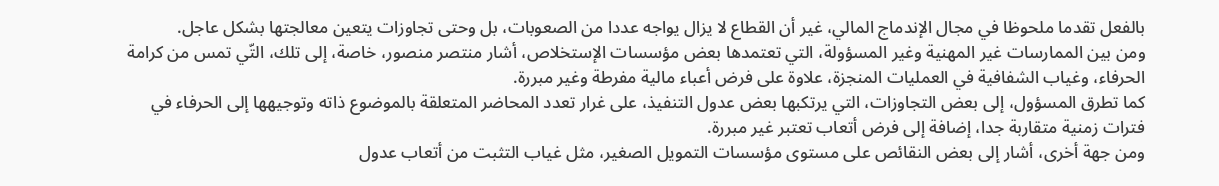بالفعل تقدما ملحوظا في مجال الإندماج المالي، غير أن القطاع لا يزال يواجه عددا من الصعوبات، بل وحتى تجاوزات يتعين معالجتها بشكل عاجل.
ومن بين الممارسات غير المهنية وغير المسؤولة، التي تعتمدها بعض مؤسسات الإستخلاص، أشار منتصر منصور، خاصة، إلى تلك، التّي تمس من كرامة الحرفاء، وغياب الشفافية في العمليات المنجزة، علاوة على فرض أعباء مالية مفرطة وغير مبررة.
كما تطرق المسؤول، إلى بعض التجاوزات، التي يرتكبها بعض عدول التنفيذ، على غرار تعدد المحاضر المتعلقة بالموضوع ذاته وتوجيهها إلى الحرفاء في فترات زمنية متقاربة جدا، إضافة إلى فرض أتعاب تعتبر غير مبررة.
ومن جهة أخرى، أشار إلى بعض النقائص على مستوى مؤسسات التمويل الصغير، مثل غياب التثبت من أتعاب عدول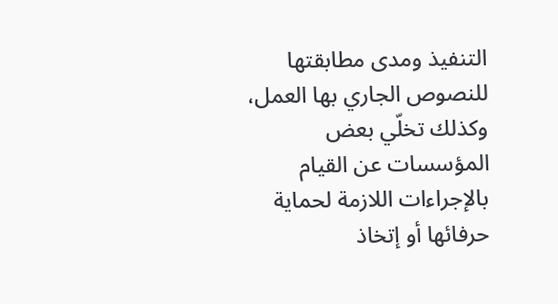التنفيذ ومدى مطابقتها للنصوص الجاري بها العمل، وكذلك تخلّي بعض المؤسسات عن القيام بالإجراءات اللازمة لحماية حرفائها أو إتخاذ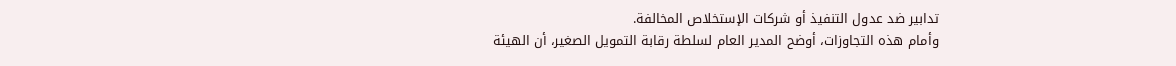تدابير ضد عدول التنفيذ أو شركات الإستخلاص المخالفة.
وأمام هذه التجاوزات، أوضح المدير العام لسلطة رقابة التمويل الصغير، أن الهيئة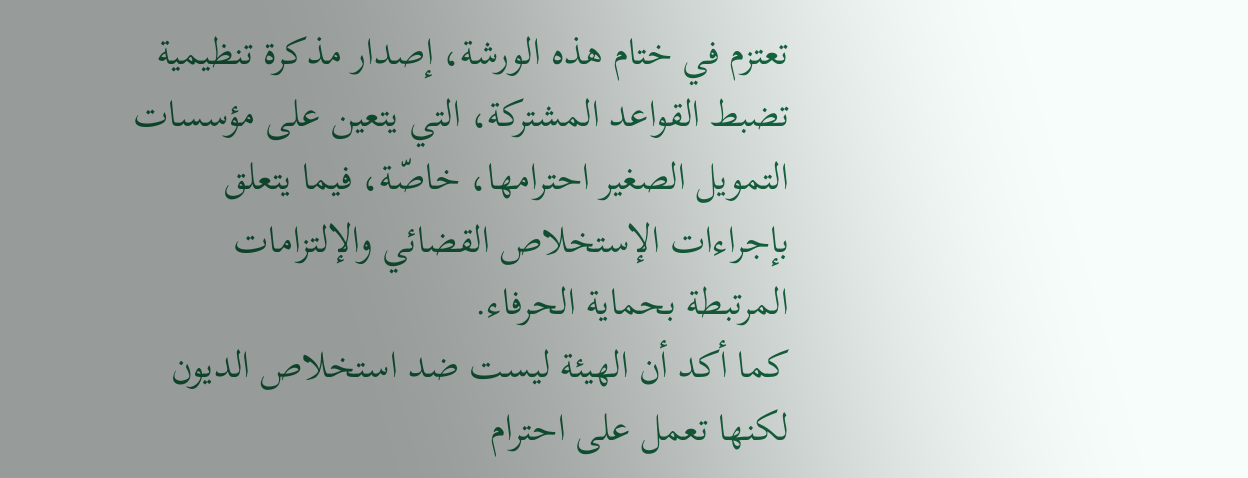تعتزم في ختام هذه الورشة، إصدار مذكرة تنظيمية تضبط القواعد المشتركة، التي يتعين على مؤسسات التمويل الصغير احترامها، خاصّة، فيما يتعلق بإجراءات الإستخلاص القضائي والإلتزامات المرتبطة بحماية الحرفاء.
كما أكد أن الهيئة ليست ضد استخلاص الديون لكنها تعمل على احترام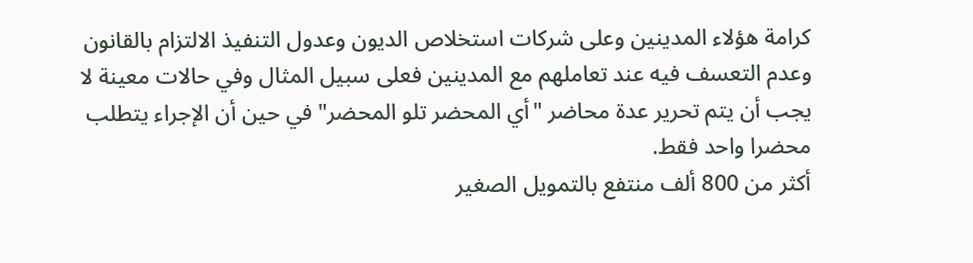كرامة هؤلاء المدينين وعلى شركات استخلاص الديون وعدول التنفيذ الالتزام بالقانون وعدم التعسف فيه عند تعاملهم مع المدينين فعلى سبيل المثال وفي حالات معينة لا يجب أن يتم تحرير عدة محاضر "أي المحضر تلو المحضر" في حين أن الإجراء يتطلب محضرا واحد فقط.
أكثر من 800 ألف منتفع بالتمويل الصغير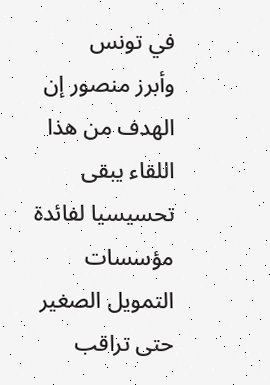في تونس
وأبرز منصور إن الهدف من هذا اللقاء يبقى تحسيسيا لفائدة مؤسسات التمويل الصغير حتى تراقب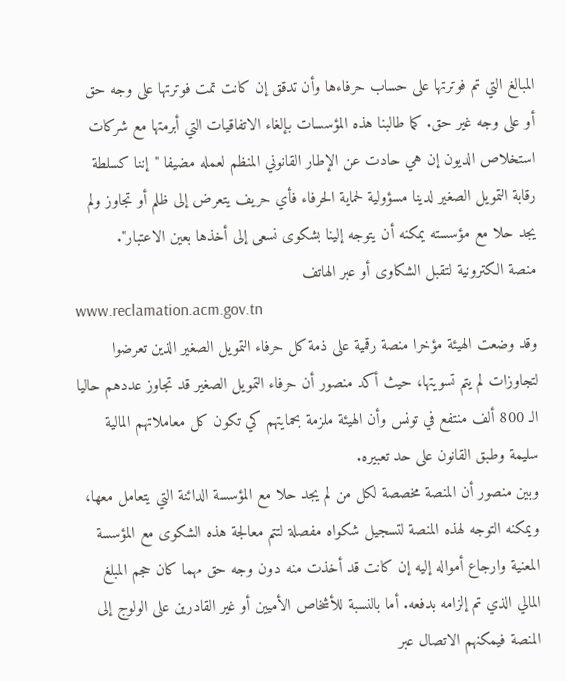المبالغ التي تم فوترتها على حساب حرفاءها وأن تدقق إن كانت تمت فوترتها على وجه حق أو على وجه غير حق. كما طالبنا هذه المؤسسات بإلغاء الاتفاقيات التي أبرمتها مع شركات استخلاص الديون إن هي حادت عن الإطار القانوني المنظم لعمله مضيفا "إننا كسلطة رقابة التمويل الصغير لدينا مسؤولية لحماية الحرفاء فأي حريف يتعرض إلى ظلم أو تجاوز ولم يجد حلا مع مؤسسته يمكنه أن يتوجه إلينا بشكوى نسعى إلى أخذها بعين الاعتبار".
منصة الكترونية لتقبل الشكاوى أو عبر الهاتف
www.reclamation.acm.gov.tn
وقد وضعت الهيئة مؤخرا منصة رقمية على ذمة كل حرفاء التمويل الصغير الذين تعرضوا لتجاوزات لم يتم تسويتها، حيث أكد منصور أن حرفاء التمويل الصغير قد تجاوز عددهم حاليا الـ 800 ألف منتفع في تونس وأن الهيئة ملزمة بحمايتهم كي تكون كل معاملاتهم المالية سليمة وطبق القانون على حد تعبيره.
وبين منصور أن المنصة مخصصة لكل من لم يجد حلا مع المؤسسة الدائنة التي يتعامل معها، ويمكنه التوجه لهذه المنصة لتسجيل شكواه مفصلة لتتم معالجة هذه الشكوى مع المؤسسة المعنية وارجاع أمواله إليه إن كانت قد أخذت منه دون وجه حق مهما كان حجم المبلغ المالي الذي تم إلزامه بدفعه. أما بالنسبة للأشخاص الأميين أو غير القادرين على الولوج إلى المنصة فيمكنهم الاتصال عبر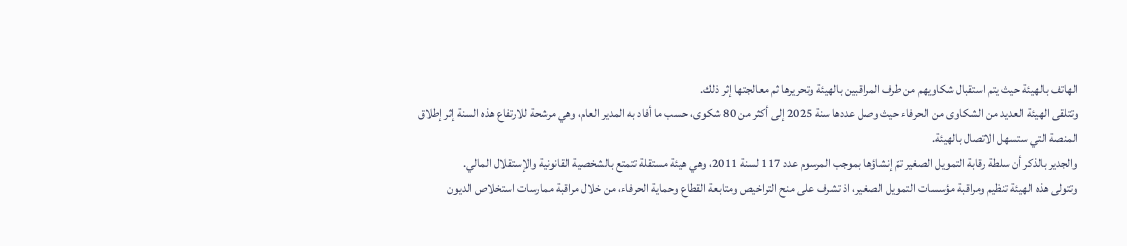الهاتف بالهيئة حيث يتم استقبال شكاويهم من طرف المراقبين بالهيئة وتحريرها ثم معالجتها إثر ذلك.
وتتلقى الهيئة العديد من الشكاوى من الحرفاء حيث وصل عددها سنة 2025 إلى أكثر من 80 شكوى، حسب ما أفاد به المدير العام، وهي مرشحة للارتفاع هذه السنة إثر إطلاق المنصة التي ستسهل الاتصال بالهيئة.
والجدير بالذكر أن سلطة رقابة التمويل الصغير تمّ إنشاؤها بموجب المرسوم عدد 117 لسنة 2011، وهي هيئة مستقلة تتمتع بالشخصية القانونية والإستقلال المالي.
وتتولى هذه الهيئة تنظيم ومراقبة مؤسسات التمويل الصغير، اذ تشرف على منح التراخيص ومتابعة القطاع وحماية الحرفاء، من خلال مراقبة ممارسات استخلاص الديون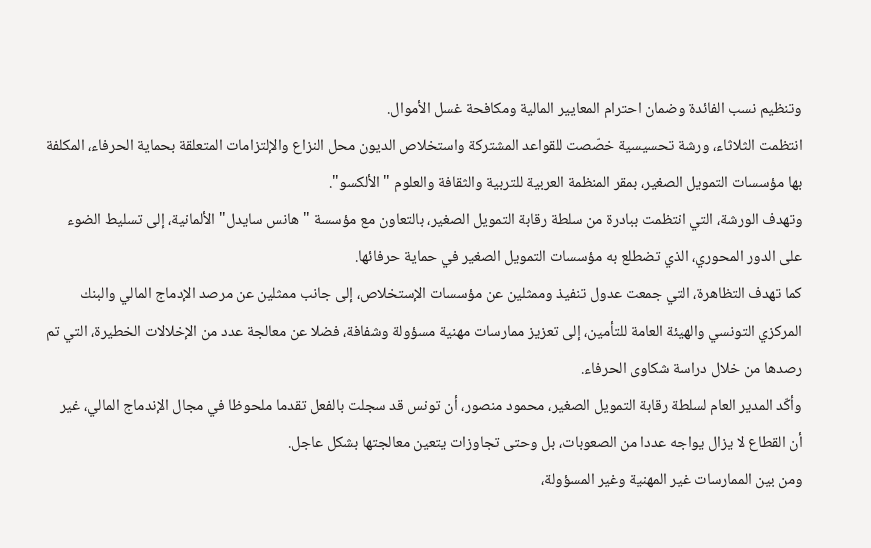وتنظيم نسب الفائدة وضمان احترام المعايير المالية ومكافحة غسل الأموال.
انتظمت الثلاثاء، ورشة تحسيسية خصّصت للقواعد المشتركة واستخلاص الديون محل النزاع والإلتزامات المتعلقة بحماية الحرفاء، المكلفة بها مؤسسات التمويل الصغير، بمقر المنظمة العربية للتربية والثقافة والعلوم "الألكسو".
وتهدف الورشة، التي انتظمت ببادرة من سلطة رقابة التمويل الصغير، بالتعاون مع مؤسسة "هانس سايدل" الألمانية، إلى تسليط الضوء على الدور المحوري، الذي تضطلع به مؤسسات التمويل الصغير في حماية حرفائها.
كما تهدف التظاهرة، التي جمعت عدول تنفيذ وممثلين عن مؤسسات الإستخلاص، إلى جانب ممثلين عن مرصد الإدماج المالي والبنك المركزي التونسي والهيئة العامة للتأمين، إلى تعزيز ممارسات مهنية مسؤولة وشفافة، فضلا عن معالجة عدد من الإخلالات الخطيرة، التي تم رصدها من خلال دراسة شكاوى الحرفاء.
وأكّد المدير العام لسلطة رقابة التمويل الصغير، محمود منصور، أن تونس قد سجلت بالفعل تقدما ملحوظا في مجال الإندماج المالي، غير أن القطاع لا يزال يواجه عددا من الصعوبات، بل وحتى تجاوزات يتعين معالجتها بشكل عاجل.
ومن بين الممارسات غير المهنية وغير المسؤولة،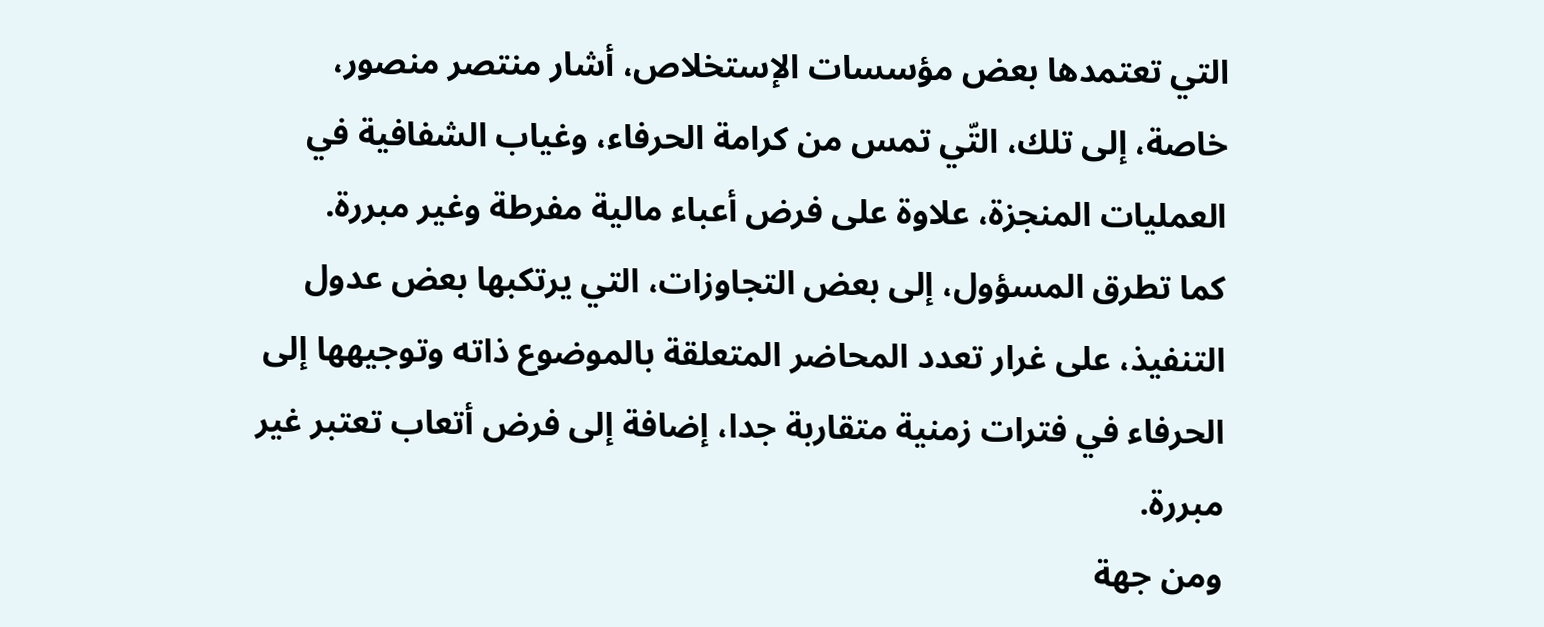التي تعتمدها بعض مؤسسات الإستخلاص، أشار منتصر منصور، خاصة، إلى تلك، التّي تمس من كرامة الحرفاء، وغياب الشفافية في العمليات المنجزة، علاوة على فرض أعباء مالية مفرطة وغير مبررة.
كما تطرق المسؤول، إلى بعض التجاوزات، التي يرتكبها بعض عدول التنفيذ، على غرار تعدد المحاضر المتعلقة بالموضوع ذاته وتوجيهها إلى الحرفاء في فترات زمنية متقاربة جدا، إضافة إلى فرض أتعاب تعتبر غير مبررة.
ومن جهة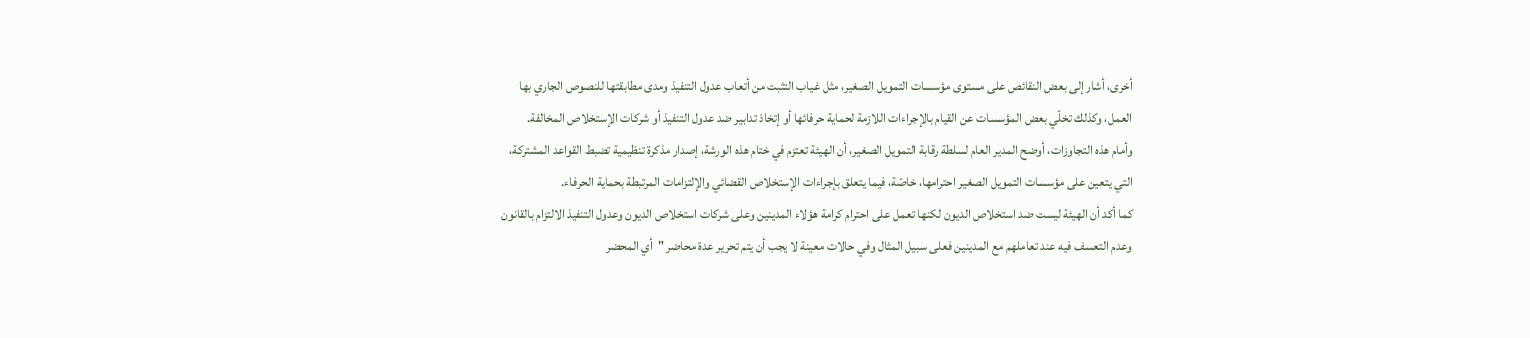أخرى، أشار إلى بعض النقائص على مستوى مؤسسات التمويل الصغير، مثل غياب التثبت من أتعاب عدول التنفيذ ومدى مطابقتها للنصوص الجاري بها العمل، وكذلك تخلّي بعض المؤسسات عن القيام بالإجراءات اللازمة لحماية حرفائها أو إتخاذ تدابير ضد عدول التنفيذ أو شركات الإستخلاص المخالفة.
وأمام هذه التجاوزات، أوضح المدير العام لسلطة رقابة التمويل الصغير، أن الهيئة تعتزم في ختام هذه الورشة، إصدار مذكرة تنظيمية تضبط القواعد المشتركة، التي يتعين على مؤسسات التمويل الصغير احترامها، خاصّة، فيما يتعلق بإجراءات الإستخلاص القضائي والإلتزامات المرتبطة بحماية الحرفاء.
كما أكد أن الهيئة ليست ضد استخلاص الديون لكنها تعمل على احترام كرامة هؤلاء المدينين وعلى شركات استخلاص الديون وعدول التنفيذ الالتزام بالقانون وعدم التعسف فيه عند تعاملهم مع المدينين فعلى سبيل المثال وفي حالات معينة لا يجب أن يتم تحرير عدة محاضر "أي المحضر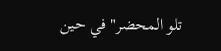تلو المحضر" في حين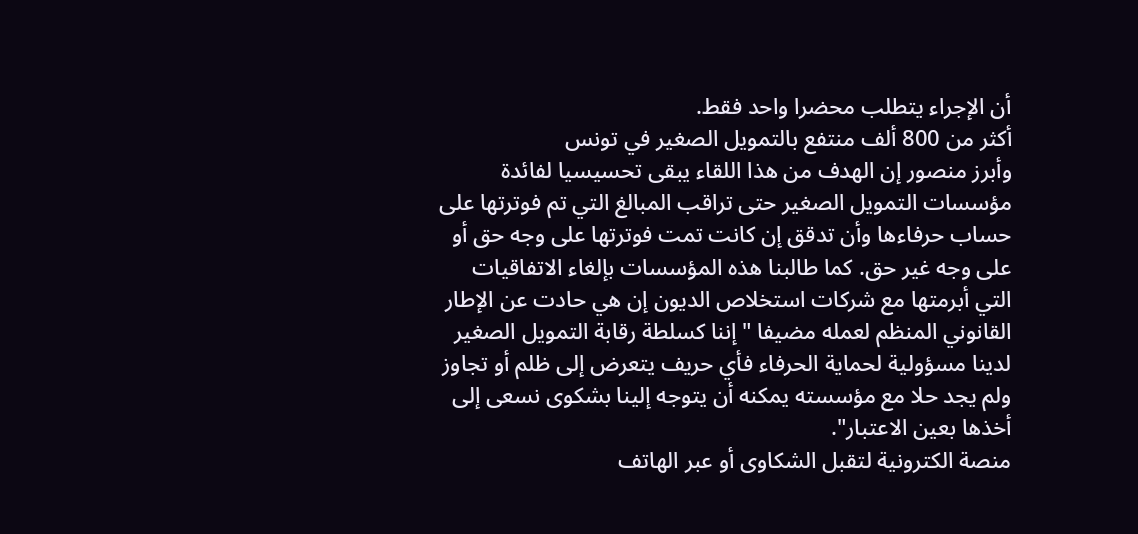أن الإجراء يتطلب محضرا واحد فقط.
أكثر من 800 ألف منتفع بالتمويل الصغير في تونس
وأبرز منصور إن الهدف من هذا اللقاء يبقى تحسيسيا لفائدة مؤسسات التمويل الصغير حتى تراقب المبالغ التي تم فوترتها على حساب حرفاءها وأن تدقق إن كانت تمت فوترتها على وجه حق أو على وجه غير حق. كما طالبنا هذه المؤسسات بإلغاء الاتفاقيات التي أبرمتها مع شركات استخلاص الديون إن هي حادت عن الإطار القانوني المنظم لعمله مضيفا "إننا كسلطة رقابة التمويل الصغير لدينا مسؤولية لحماية الحرفاء فأي حريف يتعرض إلى ظلم أو تجاوز ولم يجد حلا مع مؤسسته يمكنه أن يتوجه إلينا بشكوى نسعى إلى أخذها بعين الاعتبار".
منصة الكترونية لتقبل الشكاوى أو عبر الهاتف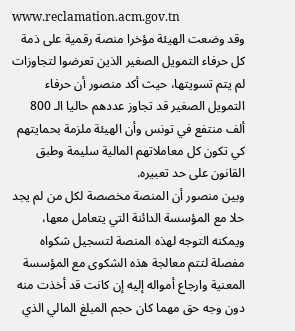www.reclamation.acm.gov.tn
وقد وضعت الهيئة مؤخرا منصة رقمية على ذمة كل حرفاء التمويل الصغير الذين تعرضوا لتجاوزات لم يتم تسويتها، حيث أكد منصور أن حرفاء التمويل الصغير قد تجاوز عددهم حاليا الـ 800 ألف منتفع في تونس وأن الهيئة ملزمة بحمايتهم كي تكون كل معاملاتهم المالية سليمة وطبق القانون على حد تعبيره.
وبين منصور أن المنصة مخصصة لكل من لم يجد حلا مع المؤسسة الدائنة التي يتعامل معها، ويمكنه التوجه لهذه المنصة لتسجيل شكواه مفصلة لتتم معالجة هذه الشكوى مع المؤسسة المعنية وارجاع أمواله إليه إن كانت قد أخذت منه دون وجه حق مهما كان حجم المبلغ المالي الذي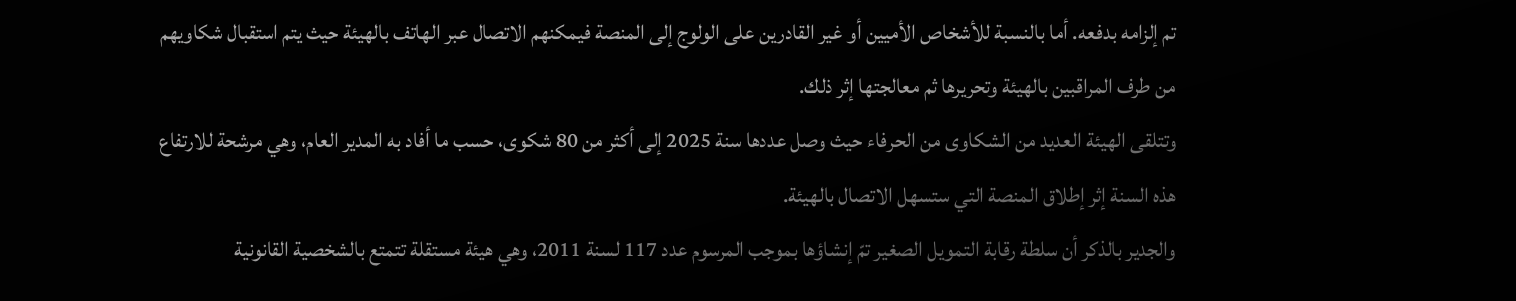تم إلزامه بدفعه. أما بالنسبة للأشخاص الأميين أو غير القادرين على الولوج إلى المنصة فيمكنهم الاتصال عبر الهاتف بالهيئة حيث يتم استقبال شكاويهم من طرف المراقبين بالهيئة وتحريرها ثم معالجتها إثر ذلك.
وتتلقى الهيئة العديد من الشكاوى من الحرفاء حيث وصل عددها سنة 2025 إلى أكثر من 80 شكوى، حسب ما أفاد به المدير العام، وهي مرشحة للارتفاع هذه السنة إثر إطلاق المنصة التي ستسهل الاتصال بالهيئة.
والجدير بالذكر أن سلطة رقابة التمويل الصغير تمّ إنشاؤها بموجب المرسوم عدد 117 لسنة 2011، وهي هيئة مستقلة تتمتع بالشخصية القانونية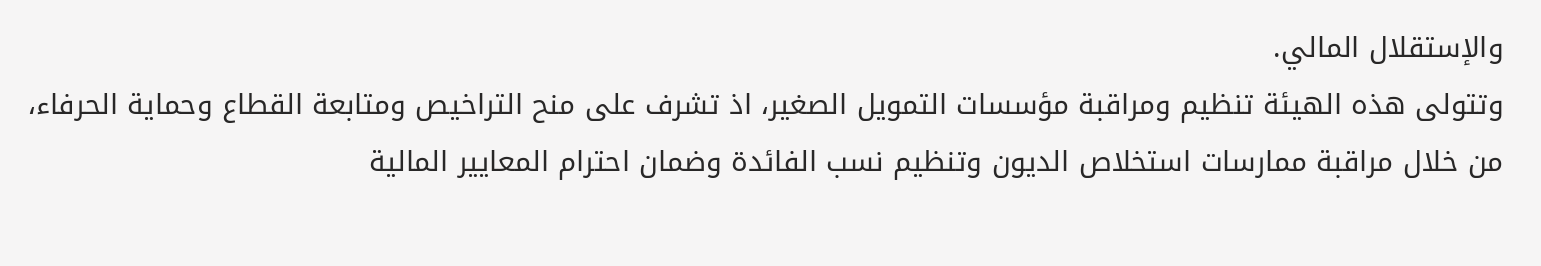والإستقلال المالي.
وتتولى هذه الهيئة تنظيم ومراقبة مؤسسات التمويل الصغير، اذ تشرف على منح التراخيص ومتابعة القطاع وحماية الحرفاء، من خلال مراقبة ممارسات استخلاص الديون وتنظيم نسب الفائدة وضمان احترام المعايير المالية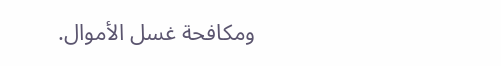ومكافحة غسل الأموال.